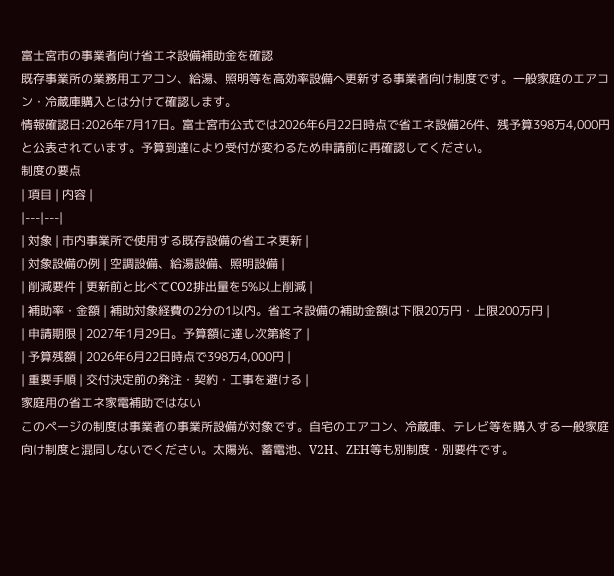富士宮市の事業者向け省エネ設備補助金を確認
既存事業所の業務用エアコン、給湯、照明等を高効率設備へ更新する事業者向け制度です。一般家庭のエアコン・冷蔵庫購入とは分けて確認します。
情報確認日:2026年7月17日。富士宮市公式では2026年6月22日時点で省エネ設備26件、残予算398万4,000円と公表されています。予算到達により受付が変わるため申請前に再確認してください。
制度の要点
| 項目 | 内容 |
|---|---|
| 対象 | 市内事業所で使用する既存設備の省エネ更新 |
| 対象設備の例 | 空調設備、給湯設備、照明設備 |
| 削減要件 | 更新前と比べてCO2排出量を5%以上削減 |
| 補助率・金額 | 補助対象経費の2分の1以内。省エネ設備の補助金額は下限20万円・上限200万円 |
| 申請期限 | 2027年1月29日。予算額に達し次第終了 |
| 予算残額 | 2026年6月22日時点で398万4,000円 |
| 重要手順 | 交付決定前の発注・契約・工事を避ける |
家庭用の省エネ家電補助ではない
このページの制度は事業者の事業所設備が対象です。自宅のエアコン、冷蔵庫、テレビ等を購入する一般家庭向け制度と混同しないでください。太陽光、蓄電池、V2H、ZEH等も別制度・別要件です。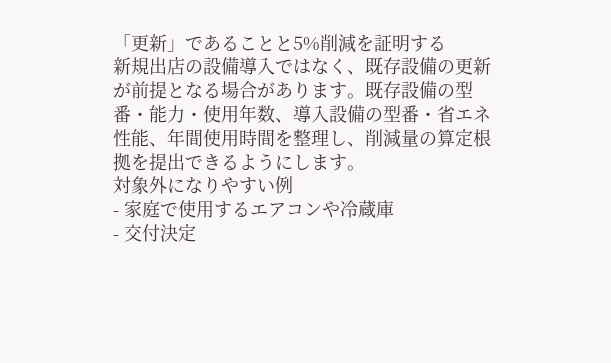「更新」であることと5%削減を証明する
新規出店の設備導入ではなく、既存設備の更新が前提となる場合があります。既存設備の型番・能力・使用年数、導入設備の型番・省エネ性能、年間使用時間を整理し、削減量の算定根拠を提出できるようにします。
対象外になりやすい例
- 家庭で使用するエアコンや冷蔵庫
- 交付決定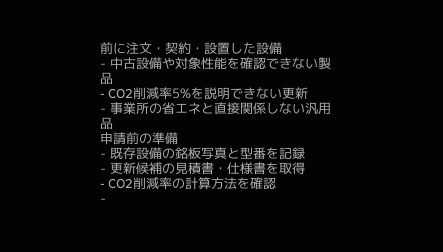前に注文・契約・設置した設備
- 中古設備や対象性能を確認できない製品
- CO2削減率5%を説明できない更新
- 事業所の省エネと直接関係しない汎用品
申請前の準備
- 既存設備の銘板写真と型番を記録
- 更新候補の見積書・仕様書を取得
- CO2削減率の計算方法を確認
-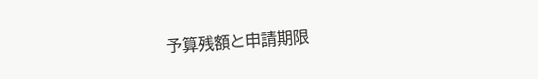予算残額と申請期限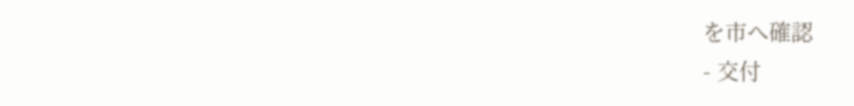を市へ確認
- 交付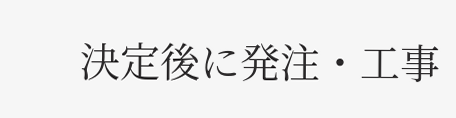決定後に発注・工事